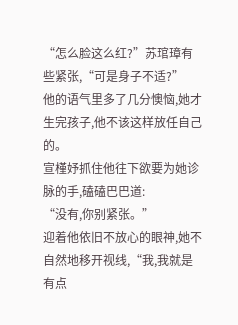“怎么脸这么红?”苏琯璋有些紧张,“可是身子不适?”
他的语气里多了几分懊恼,她才生完孩子,他不该这样放任自己的。
宣槿妤抓住他往下欲要为她诊脉的手,磕磕巴巴道:
“没有,你别紧张。”
迎着他依旧不放心的眼神,她不自然地移开视线,“我,我就是有点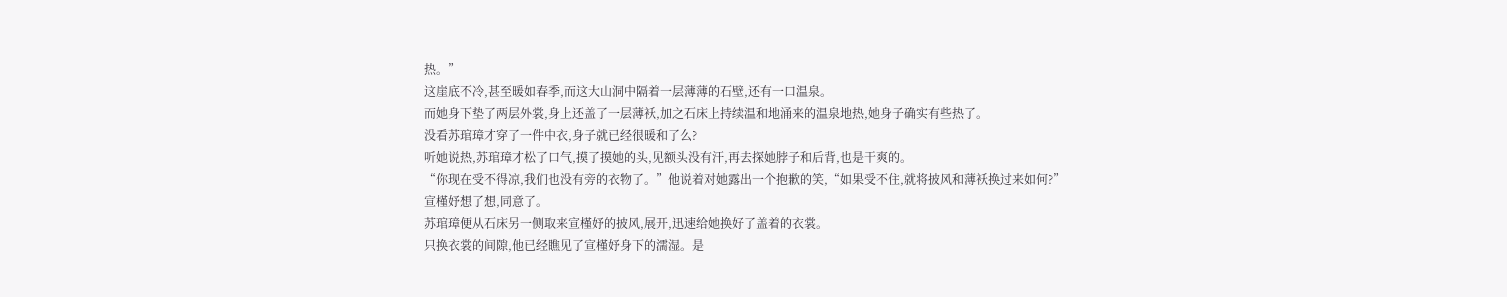热。”
这崖底不冷,甚至暖如春季,而这大山洞中隔着一层薄薄的石壁,还有一口温泉。
而她身下垫了两层外裳,身上还盖了一层薄袄,加之石床上持续温和地涌来的温泉地热,她身子确实有些热了。
没看苏琯璋才穿了一件中衣,身子就已经很暖和了么?
听她说热,苏琯璋才松了口气,摸了摸她的头,见额头没有汗,再去探她脖子和后背,也是干爽的。
“你现在受不得凉,我们也没有旁的衣物了。”他说着对她露出一个抱歉的笑,“如果受不住,就将披风和薄袄换过来如何?”
宣槿妤想了想,同意了。
苏琯璋便从石床另一侧取来宣槿妤的披风,展开,迅速给她换好了盖着的衣裳。
只换衣裳的间隙,他已经瞧见了宣槿妤身下的濡湿。是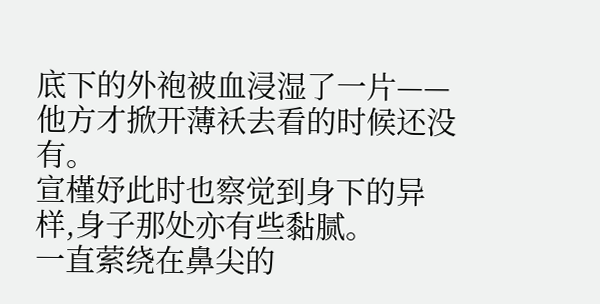底下的外袍被血浸湿了一片——他方才掀开薄袄去看的时候还没有。
宣槿妤此时也察觉到身下的异样,身子那处亦有些黏腻。
一直萦绕在鼻尖的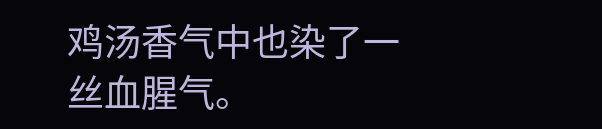鸡汤香气中也染了一丝血腥气。